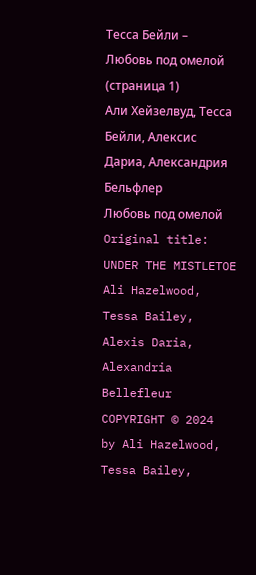Тесса Бейли – Любовь под омелой (страница 1)
Али Хейзелвуд, Тесса Бейли, Алексис Дариа, Александрия Бельфлер
Любовь под омелой
Original title:
UNDER THE MISTLETOE
Ali Hazelwood, Tessa Bailey, Alexis Daria, Alexandria Bellefleur
COPYRIGHT © 2024
by Ali Hazelwood, Tessa Bailey,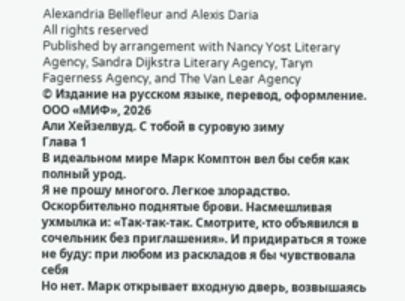Alexandria Bellefleur and Alexis Daria
All rights reserved
Published by arrangement with Nancy Yost Literary Agency, Sandra Dijkstra Literary Agency, Taryn Fagerness Agency, and The Van Lear Agency
© Издание на русском языке, перевод, оформление. ООО «МИФ», 2026
Али Хейзелвуд. С тобой в суровую зиму
Глава 1
В идеальном мире Марк Комптон вел бы себя как полный урод.
Я не прошу многого. Легкое злорадство. Оскорбительно поднятые брови. Насмешливая ухмылка и: «Так-так-так. Смотрите, кто объявился в сочельник без приглашения». И придираться я тоже не буду: при любом из раскладов я бы чувствовала себя
Но нет. Марк открывает входную дверь, возвышаясь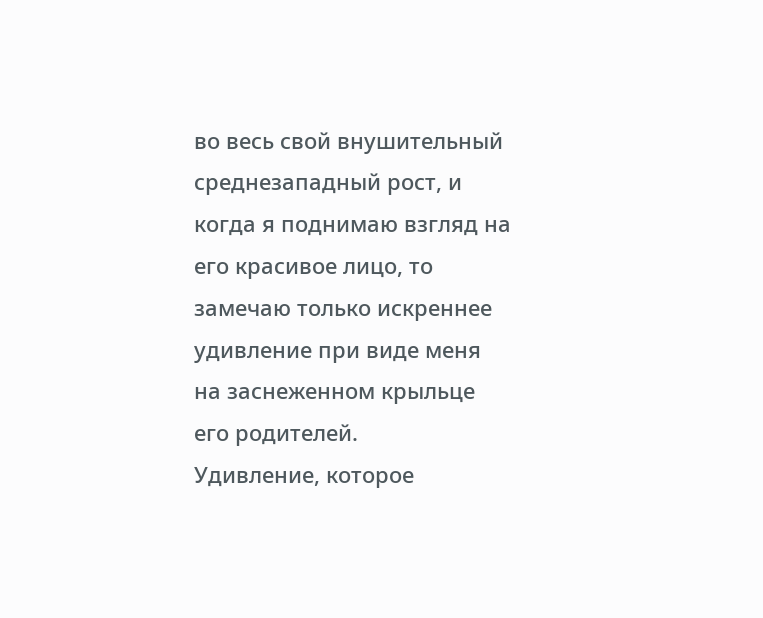во весь свой внушительный среднезападный рост, и когда я поднимаю взгляд на его красивое лицо, то замечаю только искреннее удивление при виде меня на заснеженном крыльце его родителей.
Удивление, которое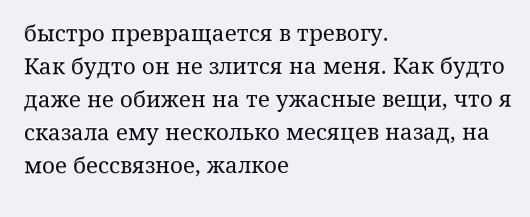быстро превращается в тревогу.
Как будто он не злится на меня. Как будто даже не обижен на те ужасные вещи, что я сказала ему несколько месяцев назад, на мое бессвязное, жалкое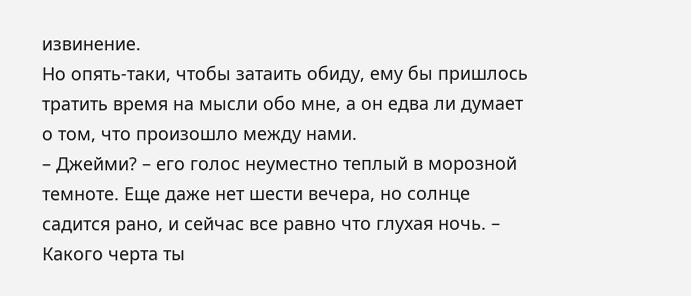извинение.
Но опять-таки, чтобы затаить обиду, ему бы пришлось тратить время на мысли обо мне, а он едва ли думает о том, что произошло между нами.
– Джейми? – его голос неуместно теплый в морозной темноте. Еще даже нет шести вечера, но солнце садится рано, и сейчас все равно что глухая ночь. – Какого черта ты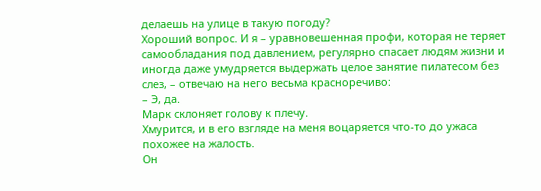делаешь на улице в такую погоду?
Хороший вопрос. И я – уравновешенная профи, которая не теряет самообладания под давлением, регулярно спасает людям жизни и иногда даже умудряется выдержать целое занятие пилатесом без слез, – отвечаю на него весьма красноречиво:
– Э, да.
Марк склоняет голову к плечу.
Хмурится, и в его взгляде на меня воцаряется что-то до ужаса похожее на жалость.
Он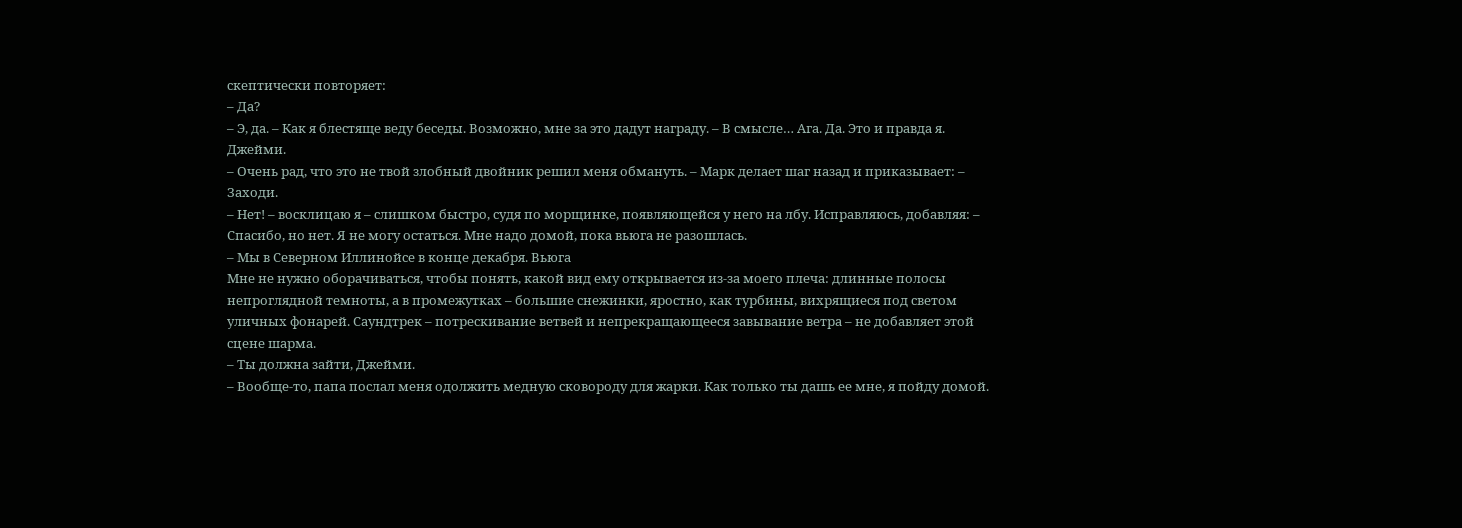скептически повторяет:
– Да?
– Э, да. – Как я блестяще веду беседы. Возможно, мне за это дадут награду. – В смысле… Ага. Да. Это и правда я. Джейми.
– Очень рад, что это не твой злобный двойник решил меня обмануть. – Марк делает шаг назад и приказывает: – Заходи.
– Нет! – восклицаю я – слишком быстро, судя по морщинке, появляющейся у него на лбу. Исправляюсь, добавляя: – Спасибо, но нет. Я не могу остаться. Мне надо домой, пока вьюга не разошлась.
– Мы в Северном Иллинойсе в конце декабря. Вьюга
Мне не нужно оборачиваться, чтобы понять, какой вид ему открывается из-за моего плеча: длинные полосы непроглядной темноты, а в промежутках – большие снежинки, яростно, как турбины, вихрящиеся под светом уличных фонарей. Саундтрек – потрескивание ветвей и непрекращающееся завывание ветра – не добавляет этой сцене шарма.
– Ты должна зайти, Джейми.
– Вообще-то, папа послал меня одолжить медную сковороду для жарки. Как только ты дашь ее мне, я пойду домой.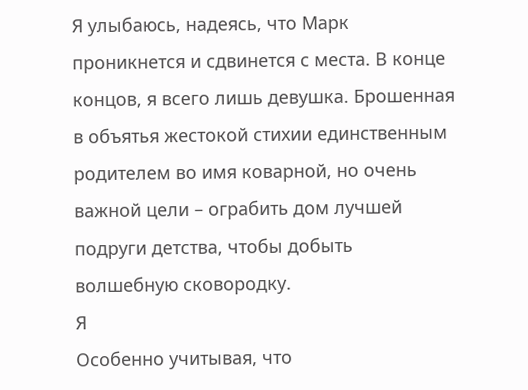Я улыбаюсь, надеясь, что Марк проникнется и сдвинется с места. В конце концов, я всего лишь девушка. Брошенная в объятья жестокой стихии единственным родителем во имя коварной, но очень важной цели – ограбить дом лучшей подруги детства, чтобы добыть волшебную сковородку.
Я
Особенно учитывая, что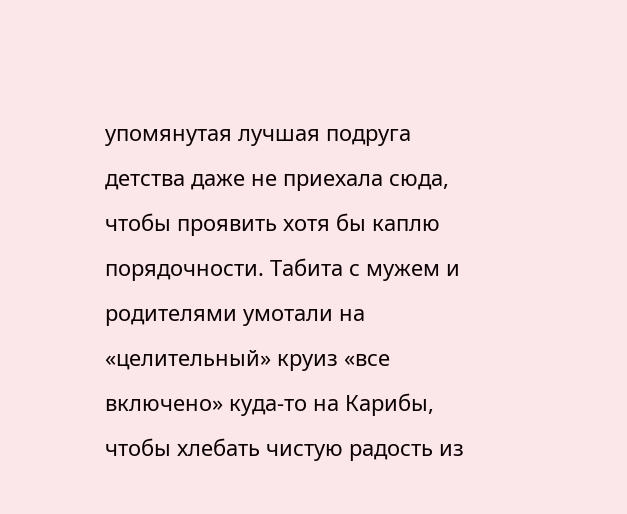упомянутая лучшая подруга детства даже не приехала сюда, чтобы проявить хотя бы каплю порядочности. Табита с мужем и родителями умотали на «целительный» круиз «все включено» куда-то на Карибы, чтобы хлебать чистую радость из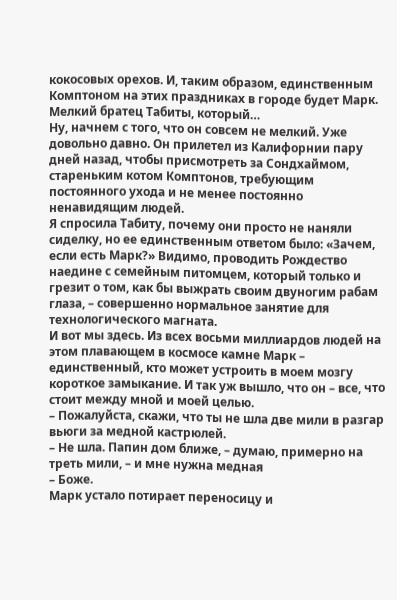кокосовых орехов. И, таким образом, единственным Комптоном на этих праздниках в городе будет Марк. Мелкий братец Табиты, который…
Ну, начнем с того, что он совсем не мелкий. Уже довольно давно. Он прилетел из Калифорнии пару дней назад, чтобы присмотреть за Сондхаймом, стареньким котом Комптонов, требующим постоянного ухода и не менее постоянно ненавидящим людей.
Я спросила Табиту, почему они просто не наняли сиделку, но ее единственным ответом было: «Зачем, если есть Марк?» Видимо, проводить Рождество наедине с семейным питомцем, который только и грезит о том, как бы выжрать своим двуногим рабам глаза, – совершенно нормальное занятие для технологического магната.
И вот мы здесь. Из всех восьми миллиардов людей на этом плавающем в космосе камне Марк – единственный, кто может устроить в моем мозгу короткое замыкание. И так уж вышло, что он – все, что стоит между мной и моей целью.
– Пожалуйста, скажи, что ты не шла две мили в разгар вьюги за медной кастрюлей.
– Не шла. Папин дом ближе, – думаю, примерно на треть мили, – и мне нужна медная
– Боже.
Марк устало потирает переносицу и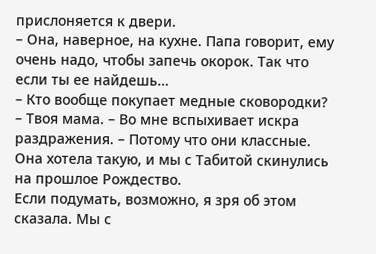прислоняется к двери.
– Она, наверное, на кухне. Папа говорит, ему очень надо, чтобы запечь окорок. Так что если ты ее найдешь…
– Кто вообще покупает медные сковородки?
– Твоя мама. – Во мне вспыхивает искра раздражения. – Потому что они классные. Она хотела такую, и мы с Табитой скинулись на прошлое Рождество.
Если подумать, возможно, я зря об этом сказала. Мы с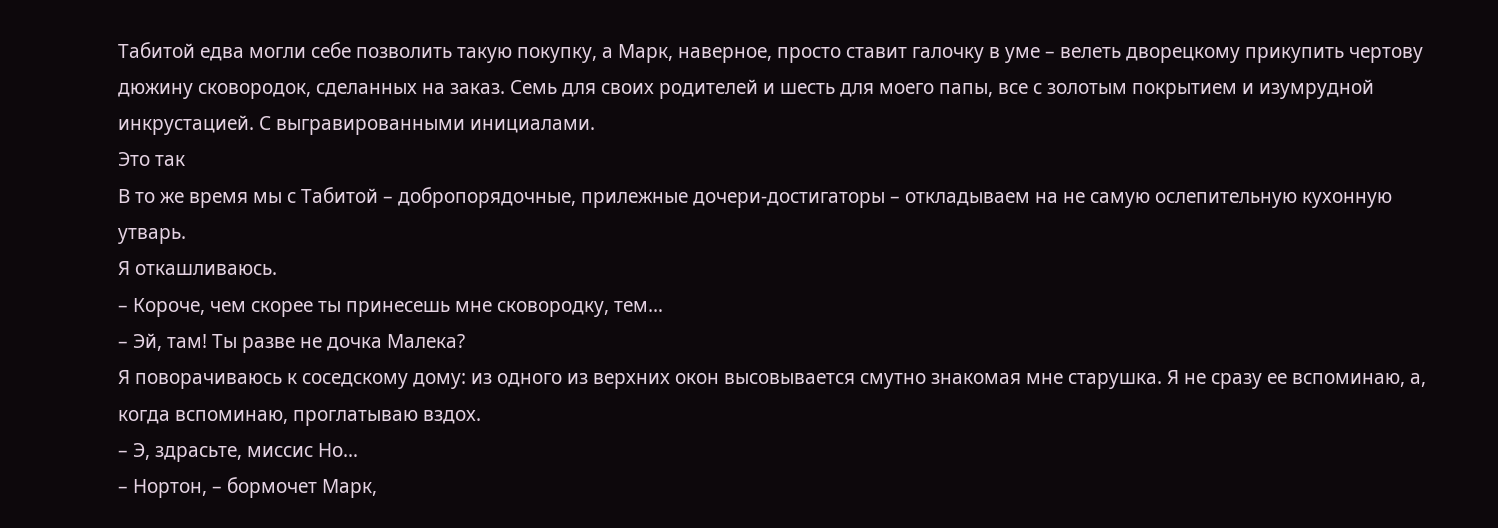Табитой едва могли себе позволить такую покупку, а Марк, наверное, просто ставит галочку в уме – велеть дворецкому прикупить чертову дюжину сковородок, сделанных на заказ. Семь для своих родителей и шесть для моего папы, все с золотым покрытием и изумрудной инкрустацией. С выгравированными инициалами.
Это так
В то же время мы с Табитой – добропорядочные, прилежные дочери-достигаторы – откладываем на не самую ослепительную кухонную утварь.
Я откашливаюсь.
– Короче, чем скорее ты принесешь мне сковородку, тем…
– Эй, там! Ты разве не дочка Малека?
Я поворачиваюсь к соседскому дому: из одного из верхних окон высовывается смутно знакомая мне старушка. Я не сразу ее вспоминаю, а, когда вспоминаю, проглатываю вздох.
– Э, здрасьте, миссис Но…
– Нортон, – бормочет Марк,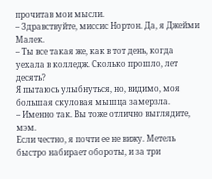прочитав мои мысли.
– Здравствуйте, миссис Нортон. Да, я Джейми Малек.
– Ты все такая же, как в тот день, когда уехала в колледж. Сколько прошло, лет десять?
Я пытаюсь улыбнуться, но, видимо, моя большая скуловая мышца замерзла.
– Именно так. Вы тоже отлично выглядите, мэм.
Если честно, я почти ее не вижу. Метель быстро набирает обороты, и за три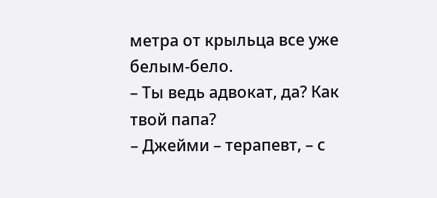метра от крыльца все уже белым-бело.
– Ты ведь адвокат, да? Как твой папа?
– Джейми – терапевт, – с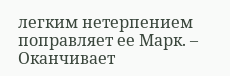легким нетерпением поправляет ее Марк. – Оканчивает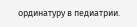ординатуру в педиатрии.